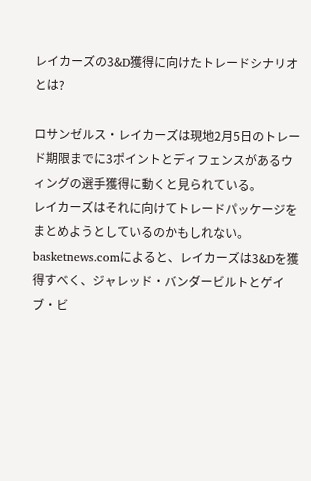レイカーズの3&D獲得に向けたトレードシナリオとは?

ロサンゼルス・レイカーズは現地2月5日のトレード期限までに3ポイントとディフェンスがあるウィングの選手獲得に動くと見られている。
レイカーズはそれに向けてトレードパッケージをまとめようとしているのかもしれない。
basketnews.comによると、レイカーズは3&Dを獲得すべく、ジャレッド・バンダービルトとゲイブ・ビ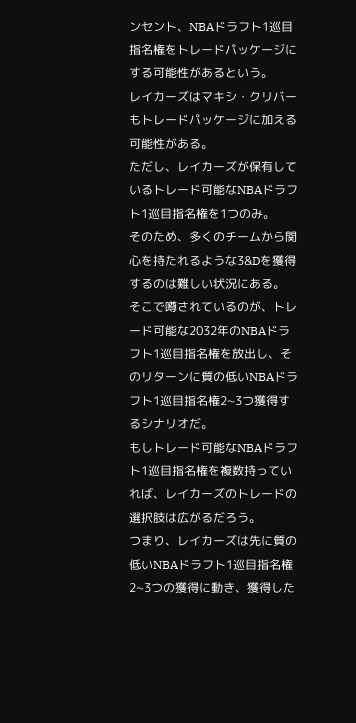ンセント、NBAドラフト1巡目指名権をトレードパッケージにする可能性があるという。
レイカーズはマキシ・クリバーもトレードパッケージに加える可能性がある。
ただし、レイカーズが保有しているトレード可能なNBAドラフト1巡目指名権を1つのみ。
そのため、多くのチームから関心を持たれるような3&Dを獲得するのは難しい状況にある。
そこで噂されているのが、トレード可能な2032年のNBAドラフト1巡目指名権を放出し、そのリターンに質の低いNBAドラフト1巡目指名権2~3つ獲得するシナリオだ。
もしトレード可能なNBAドラフト1巡目指名権を複数持っていれば、レイカーズのトレードの選択肢は広がるだろう。
つまり、レイカーズは先に質の低いNBAドラフト1巡目指名権2~3つの獲得に動き、獲得した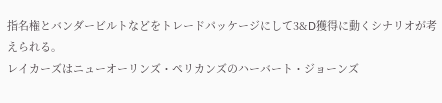指名権とバンダービルトなどをトレードパッケージにして3&D獲得に動くシナリオが考えられる。
レイカーズはニューオーリンズ・ペリカンズのハーバート・ジョーンズ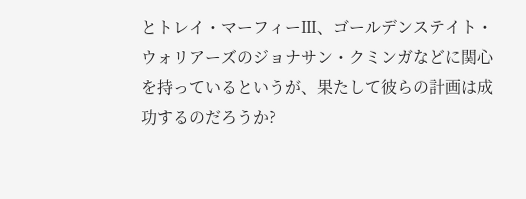とトレイ・マーフィーⅢ、ゴールデンステイト・ウォリアーズのジョナサン・クミンガなどに関心を持っているというが、果たして彼らの計画は成功するのだろうか?